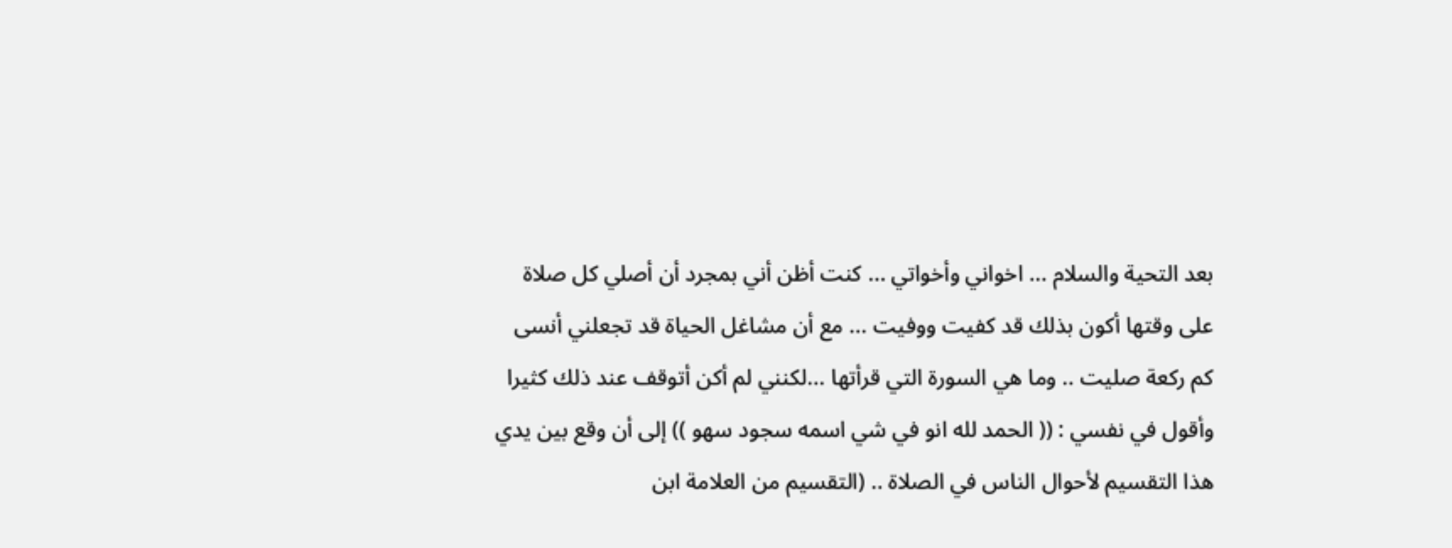بعد التحية والسلام ... اخواني وأخواتي ... كنت أظن أني بمجرد أن أصلي كل صلاة على وقتها أكون بذلك قد كفيت ووفيت ... مع أن مشاغل الحياة قد تجعلني أنسى كم ركعة صليت .. وما هي السورة التي قرأتها ...لكنني لم أكن أتوقف عند ذلك كثيرا وأقول في نفسي : (( الحمد لله انو في شي اسمه سجود سهو )) إلى أن وقع بين يدي هذا التقسيم لأحوال الناس في الصلاة .. (التقسيم من العلامة ابن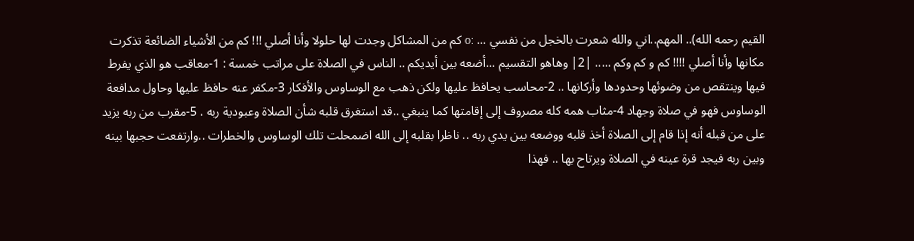القيم رحمه الله).. المهم..اني والله شعرت بالخجل من نفسي ... :o كم من المشاكل وجدت لها حلولا وأنا أصلي !!! كم من الأشياء الضائعة تذكرت مكانها وأنا أصلي !!!! كم و كم وكم ..... |2| وهاهو التقسيم ...أضعه بين أيديكم .. الناس في الصلاة على مراتب خمسة : 1-معاقب هو الذي يفرط فيها وينتقص من وضوئها وحدودها وأركانها .. 2-محاسب يحافظ عليها ولكن ذهب مع الوساوس والأفكار 3-مكفر عنه حافظ عليها وحاول مدافعة الوساوس فهو في صلاة وجهاد 4-مثاب همه كله مصروف إلى إقامتها كما ينبغي ..قد استغرق قلبه شأن الصلاة وعبودية ربه . 5-مقرب من ربه يزيد على من قبله أنه إذا قام إلى الصلاة أخذ قلبه ووضعه بين يدي ربه .. ناظرا بقلبه إلى الله اضمحلت تلك الوساوس والخطرات ..وارتفعت حجبها بينه وبين ربه فيجد قرة عينه في الصلاة ويرتاح بها .. فهذا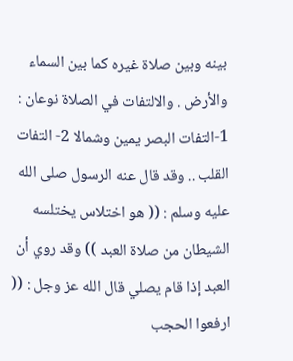بينه وبين صلاة غيره كما بين السماء والأرض . والالتفات في الصلاة نوعان : 1-التفات البصر يمين وشمالا 2- التفات القلب .. وقد قال عنه الرسول صلى الله عليه وسلم : (( هو اختلاس يختلسه الشيطان من صلاة العبد )) وقد روي أن العبد إذا قام يصلي قال الله عز وجل : (( ارفعوا الحجب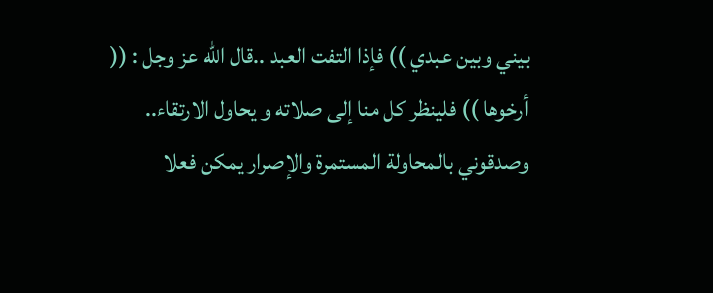بيني وبين عبدي )) فإذا التفت العبد ..قال الله عز وجل : (( أرخوها )) فلينظر كل منا إلى صلاته و يحاول الارتقاء.. وصدقوني بالمحاولة المستمرة والإصرار يمكن فعلا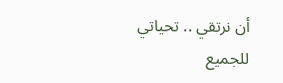أن نرتقي .. تحياتي للجميع